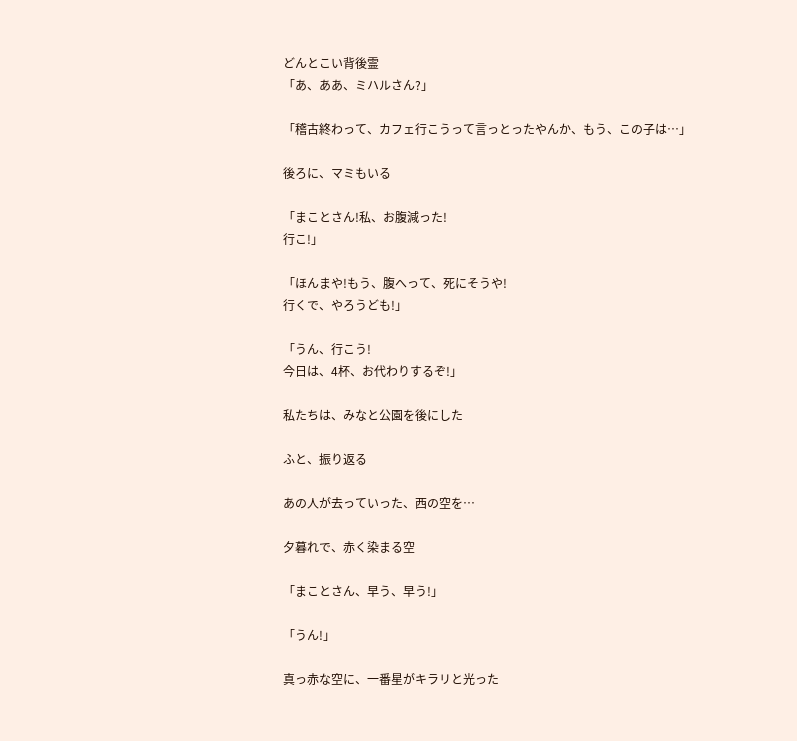どんとこい背後霊
「あ、ああ、ミハルさん?」

「稽古終わって、カフェ行こうって言っとったやんか、もう、この子は…」

後ろに、マミもいる

「まことさん!私、お腹減った!
行こ!」

「ほんまや!もう、腹へって、死にそうや!
行くで、やろうども!」

「うん、行こう!
今日は、4杯、お代わりするぞ!」

私たちは、みなと公園を後にした

ふと、振り返る

あの人が去っていった、西の空を…

夕暮れで、赤く染まる空

「まことさん、早う、早う!」

「うん!」

真っ赤な空に、一番星がキラリと光った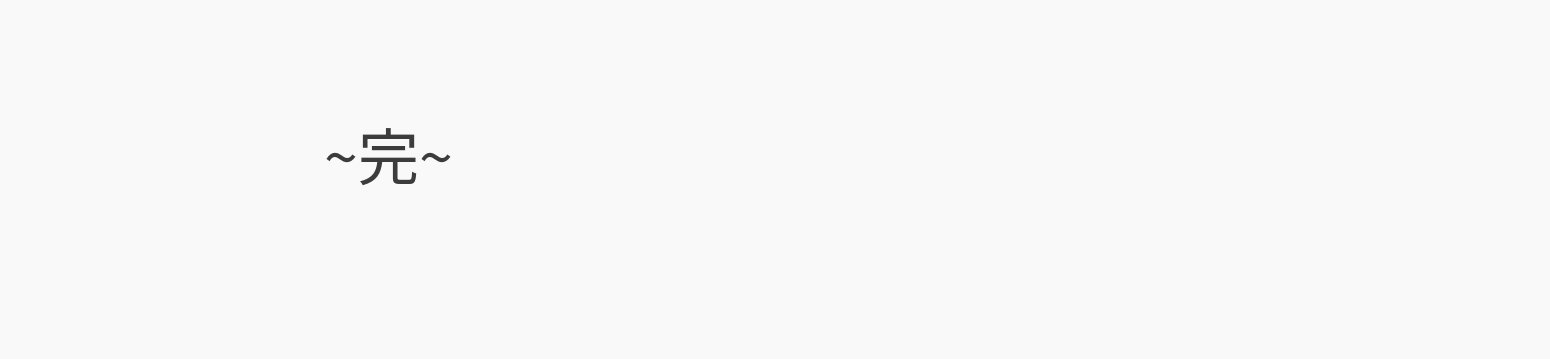~完~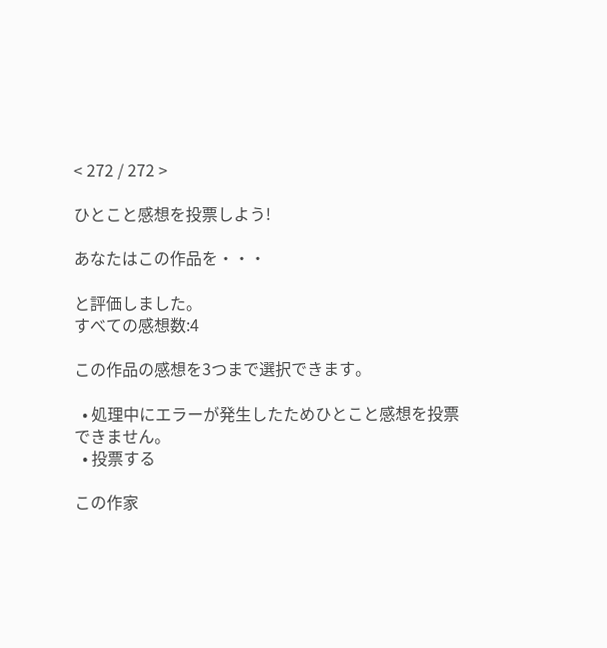< 272 / 272 >

ひとこと感想を投票しよう!

あなたはこの作品を・・・

と評価しました。
すべての感想数:4

この作品の感想を3つまで選択できます。

  • 処理中にエラーが発生したためひとこと感想を投票できません。
  • 投票する

この作家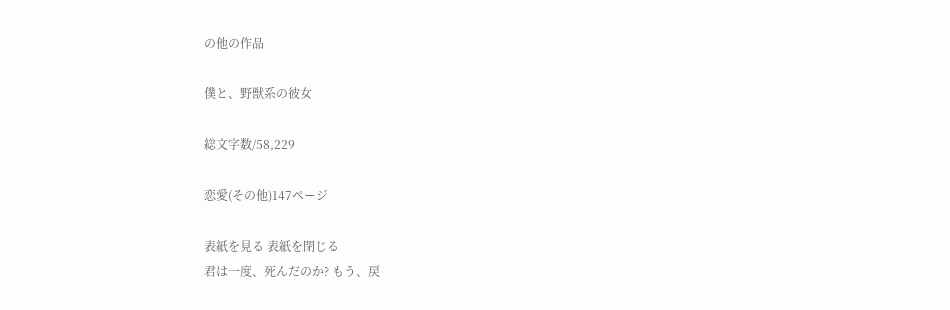の他の作品

僕と、野獣系の彼女

総文字数/58,229

恋愛(その他)147ページ

表紙を見る 表紙を閉じる
君は一度、死んだのか? もう、戻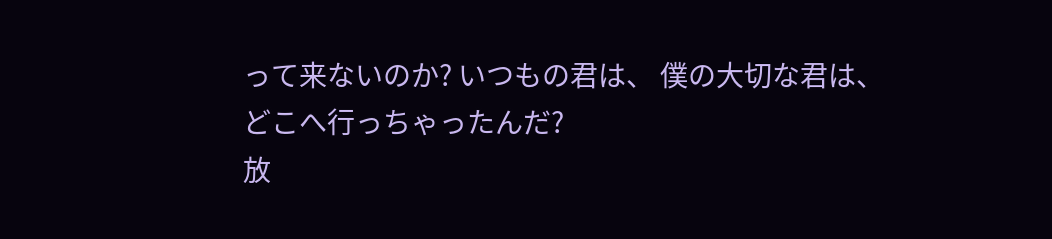って来ないのか? いつもの君は、 僕の大切な君は、 どこへ行っちゃったんだ?
放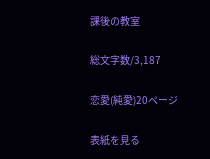課後の教室

総文字数/3,187

恋愛(純愛)20ページ

表紙を見る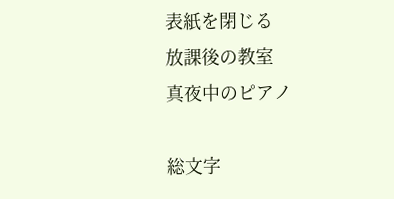表紙を閉じる
放課後の教室
真夜中のピアノ

総文字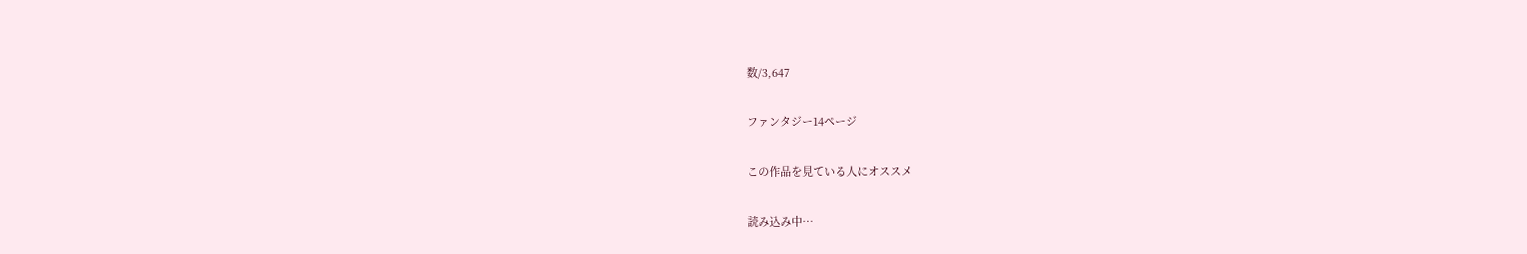数/3,647

ファンタジー14ページ

この作品を見ている人にオススメ

読み込み中…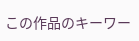この作品のキーワー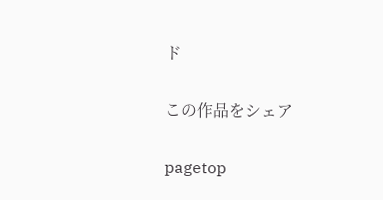ド

この作品をシェア

pagetop